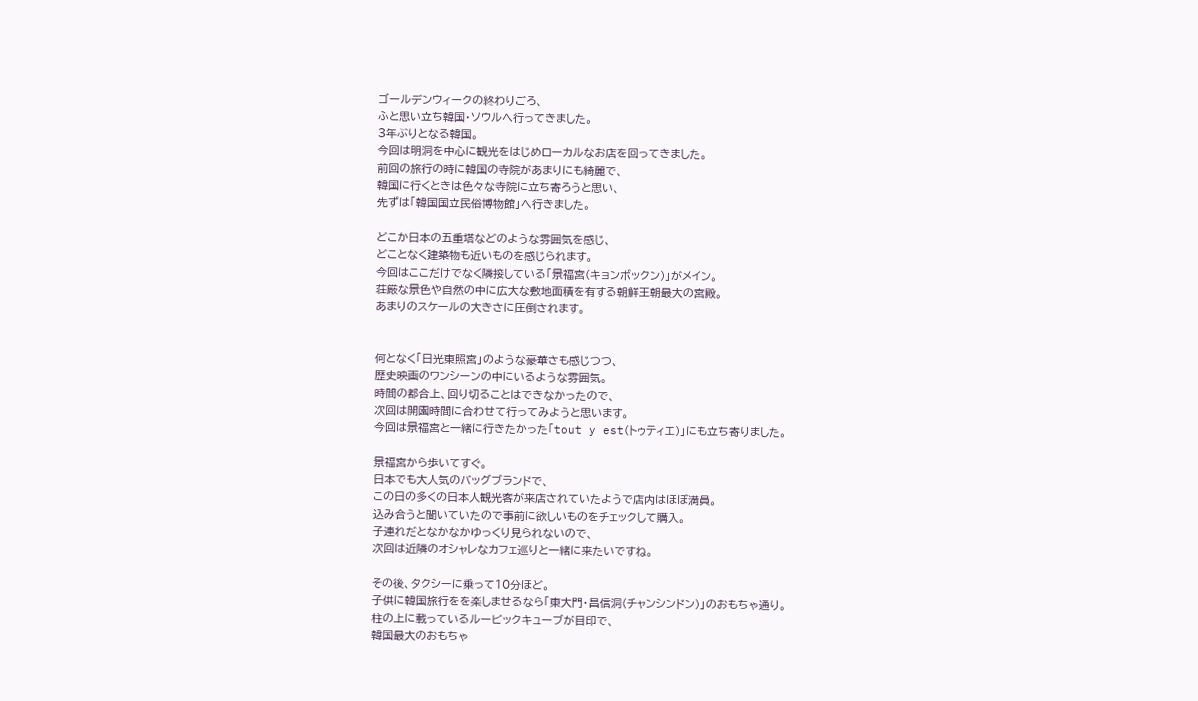ゴールデンウィークの終わりごろ、
ふと思い立ち韓国・ソウルへ行ってきました。
3年ぶりとなる韓国。
今回は明洞を中心に観光をはじめローカルなお店を回ってきました。
前回の旅行の時に韓国の寺院があまりにも綺麗で、
韓国に行くときは色々な寺院に立ち寄ろうと思い、
先ずは「韓国国立民俗博物館」へ行きました。

どこか日本の五重塔などのような雰囲気を感じ、
どことなく建築物も近いものを感じられます。
今回はここだけでなく隣接している「景福宮(キョンボックン)」がメイン。
荘厳な景色や自然の中に広大な敷地面積を有する朝鮮王朝最大の宮殿。
あまりのスケールの大きさに圧倒されます。


何となく「日光東照宮」のような豪華さも感じつつ、
歴史映画のワンシーンの中にいるような雰囲気。
時間の都合上、回り切ることはできなかったので、
次回は開園時間に合わせて行ってみようと思います。
今回は景福宮と一緒に行きたかった「tout y est(トゥティエ)」にも立ち寄りました。

景福宮から歩いてすぐ。
日本でも大人気のバッグブランドで、
この日の多くの日本人観光客が来店されていたようで店内はほぼ満員。
込み合うと聞いていたので事前に欲しいものをチェックして購入。
子連れだとなかなかゆっくり見られないので、
次回は近隣のオシャレなカフェ巡りと一緒に来たいですね。

その後、タクシーに乗って10分ほど。
子供に韓国旅行をを楽しませるなら「東大門・昌信洞(チャンシンドン)」のおもちゃ通り。
柱の上に載っているルービックキューブが目印で、
韓国最大のおもちゃ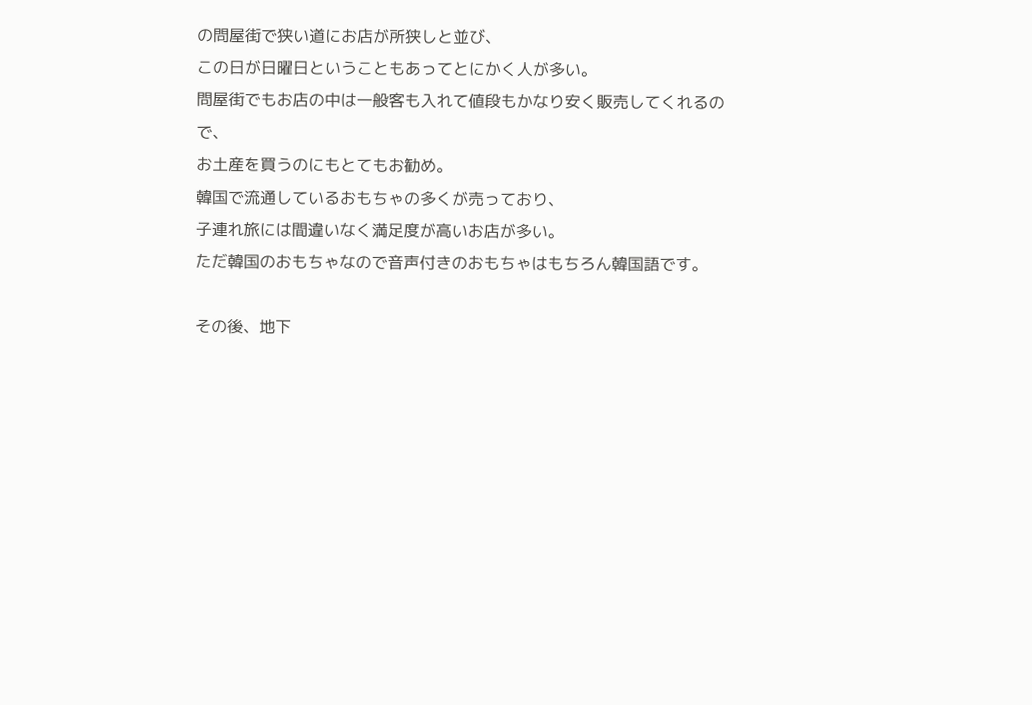の問屋街で狭い道にお店が所狭しと並び、
この日が日曜日ということもあってとにかく人が多い。
問屋街でもお店の中は一般客も入れて値段もかなり安く販売してくれるので、
お土産を買うのにもとてもお勧め。
韓国で流通しているおもちゃの多くが売っており、
子連れ旅には間違いなく満足度が高いお店が多い。
ただ韓国のおもちゃなので音声付きのおもちゃはもちろん韓国語です。

その後、地下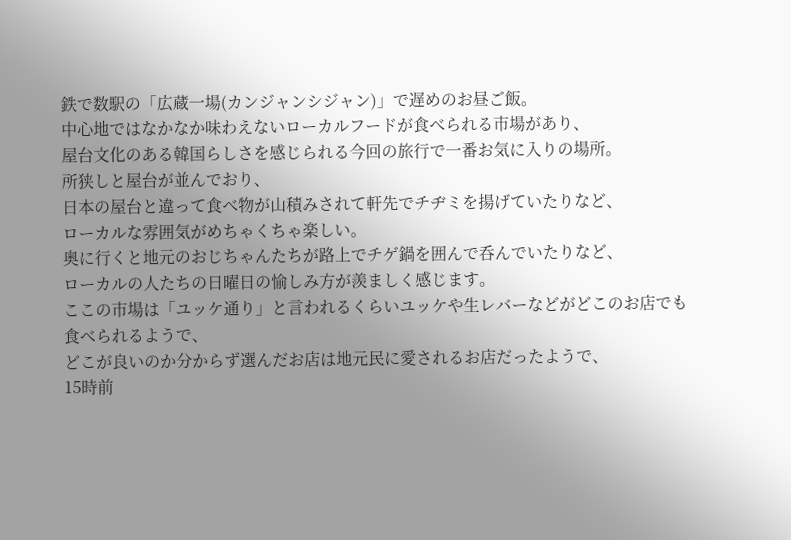鉄で数駅の「広蔵一場(カンジャンシジャン)」で遅めのお昼ご飯。
中心地ではなかなか味わえないローカルフードが食べられる市場があり、
屋台文化のある韓国らしさを感じられる今回の旅行で一番お気に入りの場所。
所狭しと屋台が並んでおり、
日本の屋台と違って食べ物が山積みされて軒先でチヂミを揚げていたりなど、
ローカルな雰囲気がめちゃくちゃ楽しい。
奥に行くと地元のおじちゃんたちが路上でチゲ鍋を囲んで呑んでいたりなど、
ローカルの人たちの日曜日の愉しみ方が羨ましく感じます。
ここの市場は「ユッケ通り」と言われるくらいユッケや生レバーなどがどこのお店でも食べられるようで、
どこが良いのか分からず選んだお店は地元民に愛されるお店だったようで、
15時前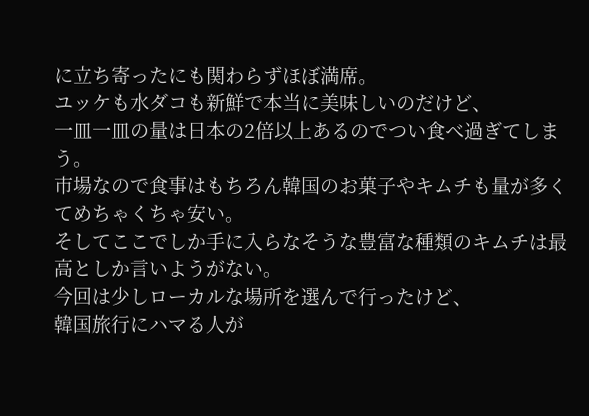に立ち寄ったにも関わらずほぼ満席。
ユッケも水ダコも新鮮で本当に美味しいのだけど、
一皿一皿の量は日本の2倍以上あるのでつい食べ過ぎてしまう。
市場なので食事はもちろん韓国のお菓子やキムチも量が多くてめちゃくちゃ安い。
そしてここでしか手に入らなそうな豊富な種類のキムチは最高としか言いようがない。
今回は少しローカルな場所を選んで行ったけど、
韓国旅行にハマる人が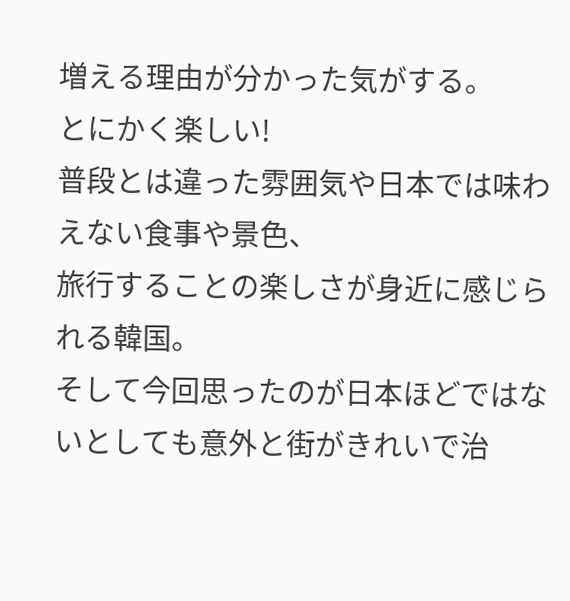増える理由が分かった気がする。
とにかく楽しい!
普段とは違った雰囲気や日本では味わえない食事や景色、
旅行することの楽しさが身近に感じられる韓国。
そして今回思ったのが日本ほどではないとしても意外と街がきれいで治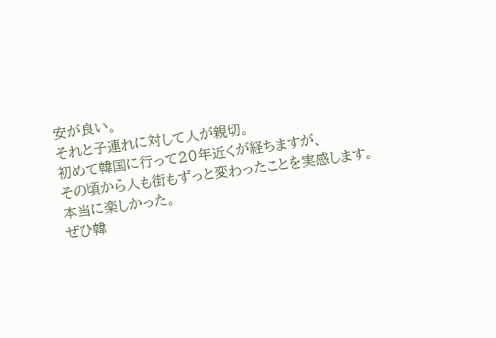安が良い。
それと子連れに対して人が親切。
初めて韓国に行って20年近くが経ちますが、
その頃から人も街もずっと変わったことを実感します。
本当に楽しかった。
ぜひ韓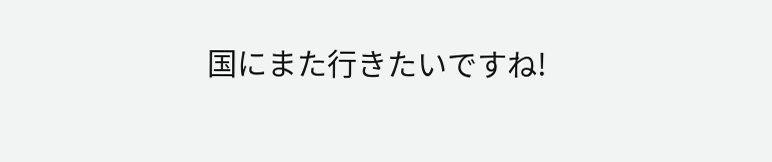国にまた行きたいですね!